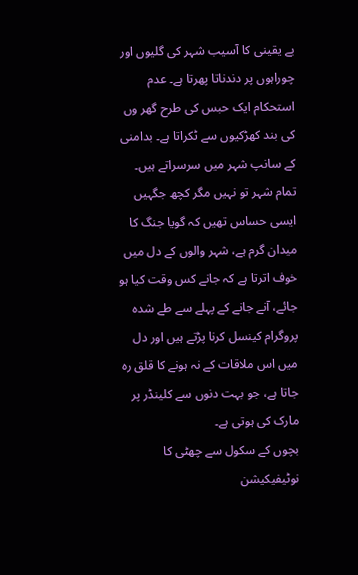بے یقینی کا آسیب شہر کی گلیوں اور چوراہوں پر دندناتا پھرتا ہے۔ عدم استحکام ایک حبس کی طرح گھر وں کی بند کھڑکیوں سے ٹکراتا ہے۔ بدامنی کے سانپ شہر میں سرسراتے ہیں۔ تمام شہر تو نہیں مگر کچھ جگہیں ایسی حساس تھیں کہ گویا جنگ کا میدان گرم ہے، شہر والوں کے دل میں خوف اترتا ہے کہ جانے کس وقت کیا ہو جائے، آنے جانے کے پہلے سے طے شدہ پروگرام کینسل کرنا پڑتے ہیں اور دل میں اس ملاقات کے نہ ہونے کا قلق رہ جاتا ہے، جو بہت دنوں سے کلینڈر پر مارک کی ہوتی ہے۔
بچوں کے سکول سے چھٹی کا نوٹیفیکیشن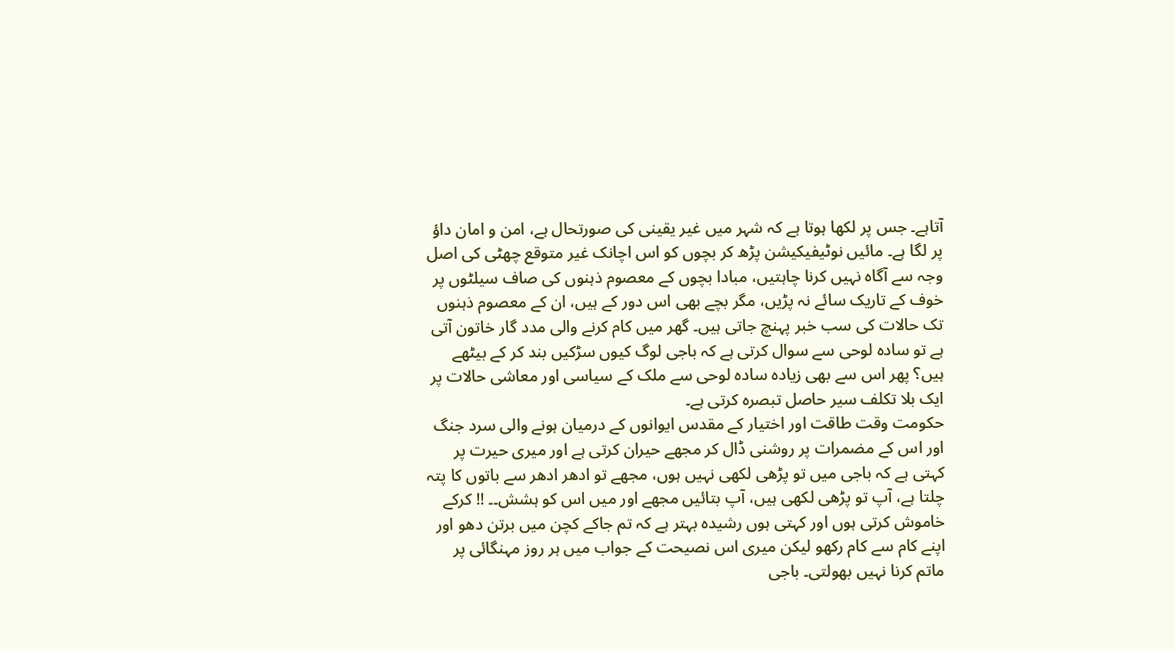آتاہے۔ جس پر لکھا ہوتا ہے کہ شہر میں غیر یقینی کی صورتحال ہے، امن و امان داؤ پر لگا ہے۔ مائیں نوٹیفیکیشن پڑھ کر بچوں کو اس اچانک غیر متوقع چھٹی کی اصل وجہ سے آگاہ نہیں کرنا چاہتیں، مبادا بچوں کے معصوم ذہنوں کی صاف سیلٹوں پر خوف کے تاریک سائے نہ پڑیں، مگر بچے بھی اس دور کے ہیں، ان کے معصوم ذہنوں تک حالات کی سب خبر پہنچ جاتی ہیں۔ گھر میں کام کرنے والی مدد گار خاتون آتی ہے تو سادہ لوحی سے سوال کرتی ہے کہ باجی لوگ کیوں سڑکیں بند کر کے بیٹھے ہیں؟ پھر اس سے بھی زیادہ سادہ لوحی سے ملک کے سیاسی اور معاشی حالات پر ایک بلا تکلف سیر حاصل تبصرہ کرتی ہے۔
حکومت وقت طاقت اور اختیار کے مقدس ایوانوں کے درمیان ہونے والی سرد جنگ اور اس کے مضمرات پر روشنی ڈال کر مجھے حیران کرتی ہے اور میری حیرت پر کہتی ہے کہ باجی میں تو پڑھی لکھی نہیں ہوں، مجھے تو ادھر ادھر سے باتوں کا پتہ چلتا ہے، آپ تو پڑھی لکھی ہیں، آپ بتائیں مجھے اور میں اس کو ہشش۔۔ !! کرکے خاموش کرتی ہوں اور کہتی ہوں رشیدہ بہتر ہے کہ تم جاکے کچن میں برتن دھو اور اپنے کام سے کام رکھو لیکن میری اس نصیحت کے جواب میں ہر روز مہنگائی پر ماتم کرنا نہیں بھولتی۔ باجی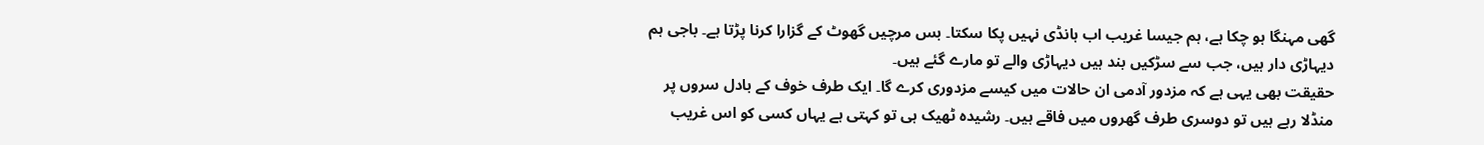گھی مہنگا ہو چکا ہے، ہم جیسا غریب اب ہانڈی نہیں پکا سکتا۔ بس مرچیں گھوٹ کے گزارا کرنا پڑتا ہے۔ باجی ہم دیہاڑی دار ہیں، جب سے سڑکیں بند ہیں دیہاڑی والے تو مارے گئے ہیں۔
حقیقت بھی یہی ہے کہ مزدور آدمی ان حالات میں کیسے مزدوری کرے گا۔ ایک طرف خوف کے بادل سروں پر منڈلا رہے ہیں تو دوسری طرف گھروں میں فاقے ہیں۔ رشیدہ ٹھیک ہی تو کہتی ہے یہاں کسی کو اس غریب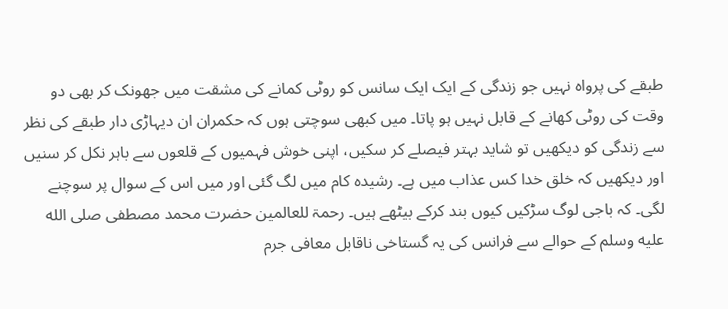طبقے کی پرواہ نہیں جو زندگی کے ایک ایک سانس کو روٹی کمانے کی مشقت میں جھونک کر بھی دو وقت کی روٹی کھانے کے قابل نہیں ہو پاتا۔ میں کبھی سوچتی ہوں کہ حکمران ان دیہاڑی دار طبقے کی نظر سے زندگی کو دیکھیں تو شاید بہتر فیصلے کر سکیں، اپنی خوش فہمیوں کے قلعوں سے باہر نکل کر سنیں اور دیکھیں کہ خلق خدا کس عذاب میں ہے۔ رشیدہ کام میں لگ گئی اور میں اس کے سوال پر سوچنے لگی۔ کہ باجی لوگ سڑکیں کیوں بند کرکے بیٹھے ہیں۔ رحمۃ للعالمین حضرت محمد مصطفی صلى الله عليه وسلم کے حوالے سے فرانس کی یہ گستاخی ناقابل معافی جرم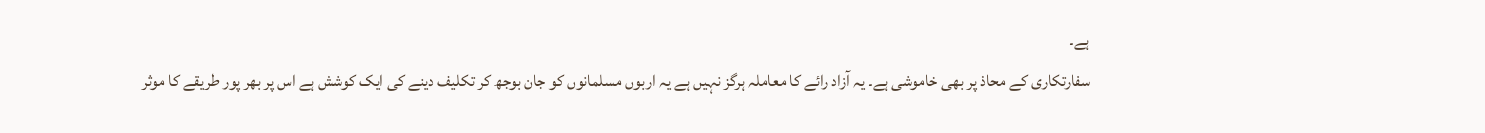ہے۔
سفارتکاری کے محاذ پر بھی خاموشی ہے۔ یہ آزاد رائے کا معاملہ ہرگز نہیں ہے یہ اربوں مسلمانوں کو جان بوجھ کر تکلیف دینے کی ایک کوشش ہے اس پر بھر پور طریقے کا موثر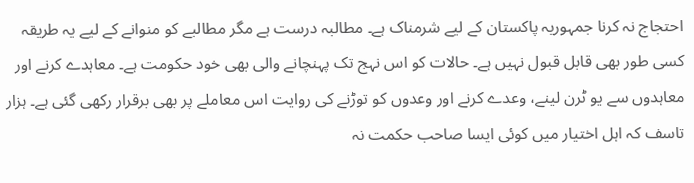احتجاج نہ کرنا جمہوریہ پاکستان کے لیے شرمناک ہے۔ مطالبہ درست ہے مگر مطالبے کو منوانے کے لیے یہ طریقہ کسی طور بھی قابل قبول نہیں ہے۔ حالات کو اس نہج تک پہنچانے والی بھی خود حکومت ہے۔ معاہدے کرنے اور معاہدوں سے یو ٹرن لینے، وعدے کرنے اور وعدوں کو توڑنے کی روایت اس معاملے پر بھی برقرار رکھی گئی ہے۔ ہزار تاسف کہ اہل اختیار میں کوئی ایسا صاحب حکمت نہ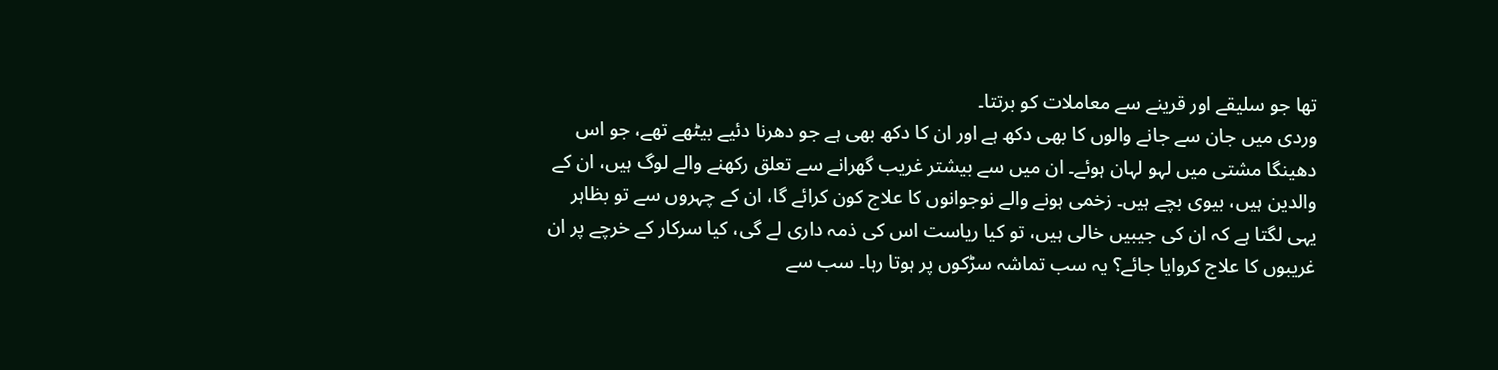تھا جو سلیقے اور قرینے سے معاملات کو برتتا۔
وردی میں جان سے جانے والوں کا بھی دکھ ہے اور ان کا دکھ بھی ہے جو دھرنا دئیے بیٹھے تھے، جو اس دھینگا مشتی میں لہو لہان ہوئے۔ ان میں سے بیشتر غریب گھرانے سے تعلق رکھنے والے لوگ ہیں، ان کے والدین ہیں، بیوی بچے ہیں۔ زخمی ہونے والے نوجوانوں کا علاج کون کرائے گا، ان کے چہروں سے تو بظاہر یہی لگتا ہے کہ ان کی جیبیں خالی ہیں، تو کیا ریاست اس کی ذمہ داری لے گی، کیا سرکار کے خرچے پر ان غریبوں کا علاج کروایا جائے؟ یہ سب تماشہ سڑکوں پر ہوتا رہا۔ سب سے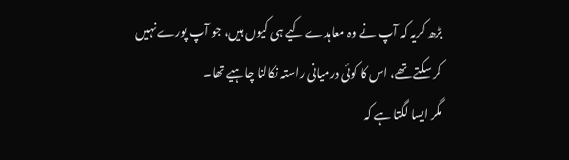بڑھ کریہ کہ آپ نے وہ معاہدے کیے ہی کیوں ہیں، جو آپ پورے نہیں کر سکتے تھے، اس کا کوئی درمیانی راستہ نکالنا چاہیے تھا۔
مگر ایسا لگتا ہے کہ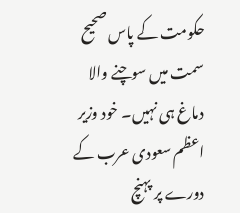حکومت کے پاس صحیح سمت میں سوچنے والا دماغ ہی نہیں۔ خود وزیر اعظم سعودی عرب کے دورے پر پہنچ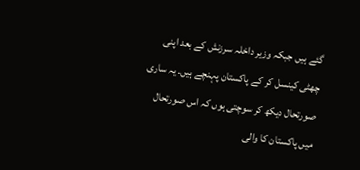گئے ہیں جبکہ وزیر داخلہ سرزنش کے بعد اپنی چھٹی کینسل کر کے پاکستان پہنچے ہیں۔ یہ ساری صورتحال دیکھ کر سوچتی ہوں کہ اس صورتحال میں پاکستان کا والی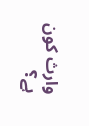وارث کون ہے؟